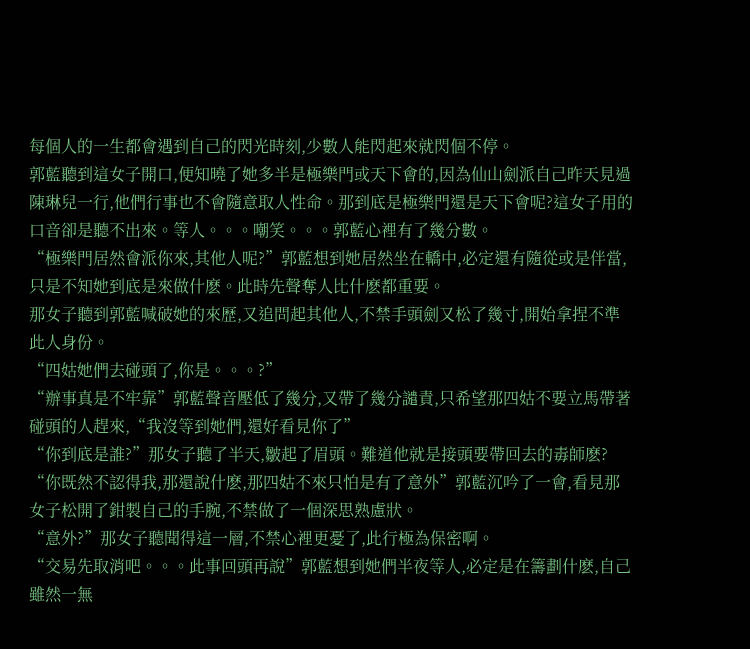每個人的一生都會遇到自己的閃光時刻,少數人能閃起來就閃個不停。
郭藍聽到這女子開口,便知曉了她多半是極樂門或天下會的,因為仙山劍派自己昨天見過陳琳兒一行,他們行事也不會隨意取人性命。那到底是極樂門還是天下會呢?這女子用的口音卻是聽不出來。等人。。。嘲笑。。。郭藍心裡有了幾分數。
“極樂門居然會派你來,其他人呢?”郭藍想到她居然坐在轎中,必定還有隨從或是伴當,只是不知她到底是來做什麽。此時先聲奪人比什麽都重要。
那女子聽到郭藍喊破她的來歷,又追問起其他人,不禁手頭劍又松了幾寸,開始拿捏不準此人身份。
“四姑她們去碰頭了,你是。。。?”
“辦事真是不牢靠”郭藍聲音壓低了幾分,又帶了幾分譴責,只希望那四姑不要立馬帶著碰頭的人趕來,“我沒等到她們,還好看見你了”
“你到底是誰?”那女子聽了半天,皺起了眉頭。難道他就是接頭要帶回去的毒師麽?
“你既然不認得我,那還說什麽,那四姑不來只怕是有了意外”郭藍沉吟了一會,看見那女子松開了鉗製自己的手腕,不禁做了一個深思熟慮狀。
“意外?”那女子聽聞得這一層,不禁心裡更憂了,此行極為保密啊。
“交易先取消吧。。。此事回頭再說”郭藍想到她們半夜等人,必定是在籌劃什麽,自己雖然一無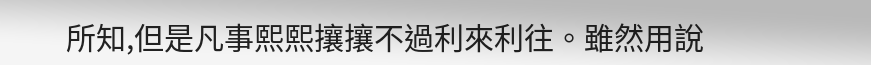所知,但是凡事熙熙攘攘不過利來利往。雖然用說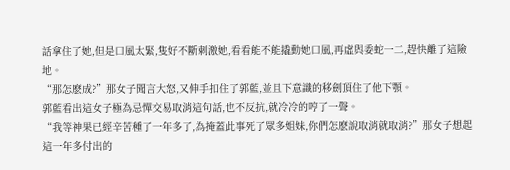話拿住了她,但是口風太緊,隻好不斷刺激她,看看能不能撬動她口風,再虛與委蛇一二,趕快離了這險地。
“那怎麽成?”那女子聞言大怒,又伸手扣住了郭藍,並且下意識的移劍頂住了他下顎。
郭藍看出這女子極為忌憚交易取消這句話,也不反抗,就冷冷的哼了一聲。
“我等神果已經辛苦種了一年多了,為掩蓋此事死了眾多姐妹,你們怎麽說取消就取消?”那女子想起這一年多付出的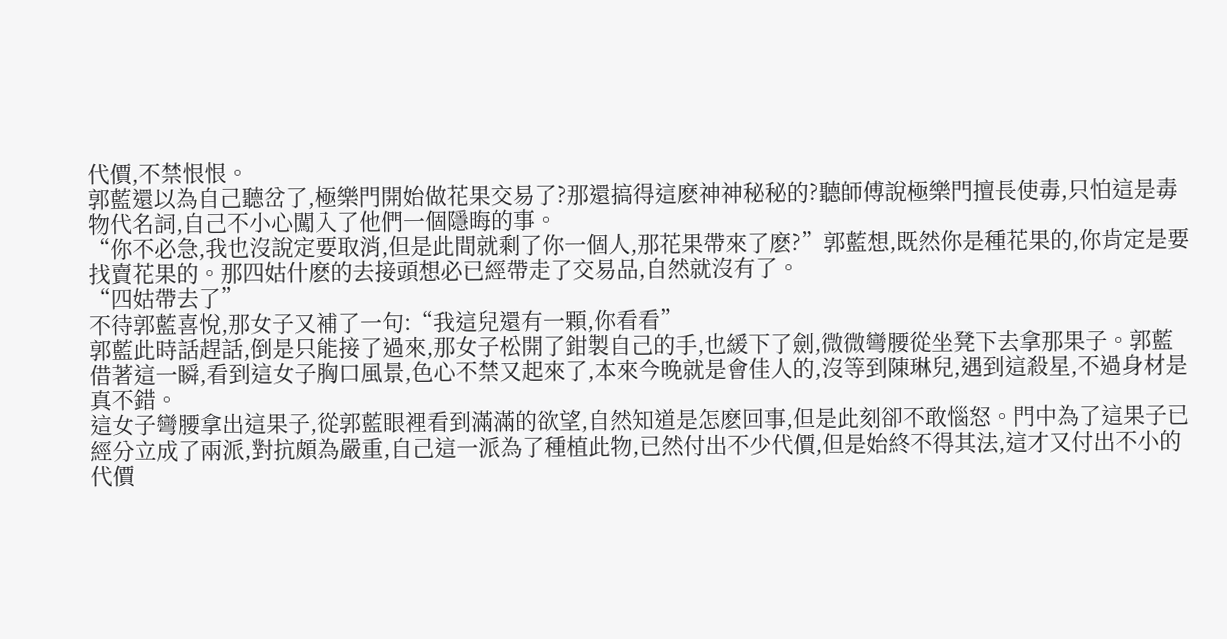代價,不禁恨恨。
郭藍還以為自己聽岔了,極樂門開始做花果交易了?那還搞得這麽神神秘秘的?聽師傅說極樂門擅長使毒,只怕這是毒物代名詞,自己不小心闖入了他們一個隱晦的事。
“你不必急,我也沒說定要取消,但是此間就剩了你一個人,那花果帶來了麽?”郭藍想,既然你是種花果的,你肯定是要找賣花果的。那四姑什麽的去接頭想必已經帶走了交易品,自然就沒有了。
“四姑帶去了”
不待郭藍喜悅,那女子又補了一句:“我這兒還有一顆,你看看”
郭藍此時話趕話,倒是只能接了過來,那女子松開了鉗製自己的手,也緩下了劍,微微彎腰從坐凳下去拿那果子。郭藍借著這一瞬,看到這女子胸口風景,色心不禁又起來了,本來今晚就是會佳人的,沒等到陳琳兒,遇到這殺星,不過身材是真不錯。
這女子彎腰拿出這果子,從郭藍眼裡看到滿滿的欲望,自然知道是怎麽回事,但是此刻卻不敢惱怒。門中為了這果子已經分立成了兩派,對抗頗為嚴重,自己這一派為了種植此物,已然付出不少代價,但是始終不得其法,這才又付出不小的代價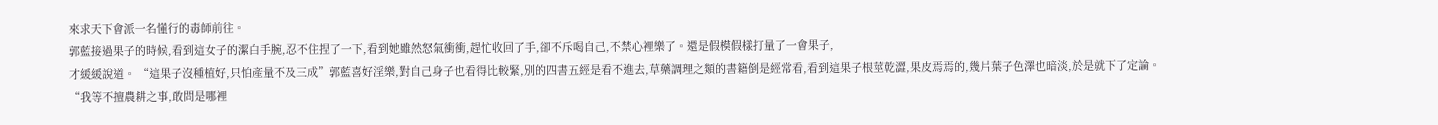來求天下會派一名懂行的毒師前往。
郭藍接過果子的時候,看到這女子的潔白手腕,忍不住捏了一下,看到她雖然怒氣衝衝,趕忙收回了手,卻不斥喝自己,不禁心裡樂了。還是假模假樣打量了一會果子,
才緩緩說道。 “這果子沒種植好,只怕產量不及三成”郭藍喜好淫樂,對自己身子也看得比較緊,別的四書五經是看不進去,草藥調理之類的書籍倒是經常看,看到這果子根莖乾澀,果皮焉焉的,幾片葉子色澤也暗淡,於是就下了定論。
“我等不擅農耕之事,敢問是哪裡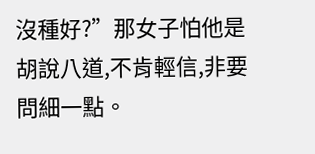沒種好?”那女子怕他是胡說八道,不肯輕信,非要問細一點。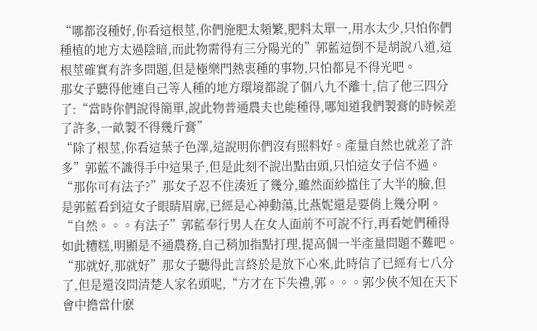“哪都沒種好,你看這根莖,你們施肥太頻繁,肥料太單一,用水太少,只怕你們種植的地方太過陰暗,而此物需得有三分陽光的”郭藍這倒不是胡說八道,這根莖確實有許多問題,但是極樂門熱衷種的事物,只怕都見不得光吧。
那女子聽得他連自己等人種的地方環境都說了個八九不離十,信了他三四分了:“當時你們說得簡單,說此物普通農夫也能種得,哪知道我們製膏的時候差了許多,一畝製不得幾斤膏”
“除了根莖,你看這葉子色澤,這說明你們沒有照料好。產量自然也就差了許多”郭藍不識得手中這果子,但是此刻不說出點由頭,只怕這女子信不過。
“那你可有法子?”那女子忍不住湊近了幾分,雖然面紗擋住了大半的臉,但是郭藍看到這女子眼睛眉廓,已經是心神動蕩,比燕妮還是要俏上幾分啊。
“自然。。。有法子”郭藍奉行男人在女人面前不可說不行,再看她們種得如此糟糕,明顯是不通農務,自己稍加指點打理,提高個一半產量問題不難吧。
“那就好,那就好”那女子聽得此言終於是放下心來,此時信了已經有七八分了,但是還沒問清楚人家名頭呢,“方才在下失禮,郭。。。郭少俠不知在天下會中擔當什麽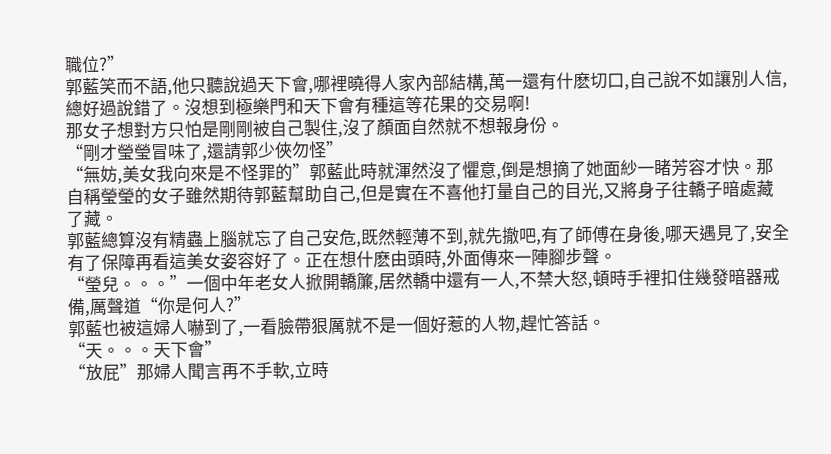職位?”
郭藍笑而不語,他只聽說過天下會,哪裡曉得人家內部結構,萬一還有什麽切口,自己說不如讓別人信,總好過說錯了。沒想到極樂門和天下會有種這等花果的交易啊!
那女子想對方只怕是剛剛被自己製住,沒了顏面自然就不想報身份。
“剛才瑩瑩冒味了,還請郭少俠勿怪”
“無妨,美女我向來是不怪罪的”郭藍此時就渾然沒了懼意,倒是想摘了她面紗一睹芳容才快。那自稱瑩瑩的女子雖然期待郭藍幫助自己,但是實在不喜他打量自己的目光,又將身子往轎子暗處藏了藏。
郭藍總算沒有精蟲上腦就忘了自己安危,既然輕薄不到,就先撤吧,有了師傅在身後,哪天遇見了,安全有了保障再看這美女姿容好了。正在想什麽由頭時,外面傳來一陣腳步聲。
“瑩兒。。。”一個中年老女人掀開轎簾,居然轎中還有一人,不禁大怒,頓時手裡扣住幾發暗器戒備,厲聲道“你是何人?”
郭藍也被這婦人嚇到了,一看臉帶狠厲就不是一個好惹的人物,趕忙答話。
“天。。。天下會”
“放屁”那婦人聞言再不手軟,立時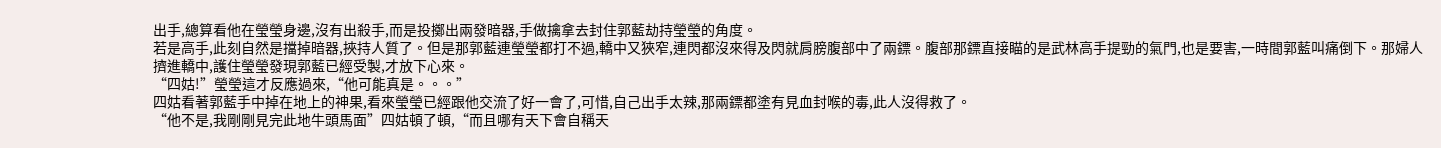出手,總算看他在瑩瑩身邊,沒有出殺手,而是投擲出兩發暗器,手做擒拿去封住郭藍劫持瑩瑩的角度。
若是高手,此刻自然是擋掉暗器,挾持人質了。但是那郭藍連瑩瑩都打不過,轎中又狹窄,連閃都沒來得及閃就肩膀腹部中了兩鏢。腹部那鏢直接瞄的是武林高手提勁的氣門,也是要害,一時間郭藍叫痛倒下。那婦人擠進轎中,護住瑩瑩發現郭藍已經受製,才放下心來。
“四姑!”瑩瑩這才反應過來,“他可能真是。。。”
四姑看著郭藍手中掉在地上的神果,看來瑩瑩已經跟他交流了好一會了,可惜,自己出手太辣,那兩鏢都塗有見血封喉的毒,此人沒得救了。
“他不是,我剛剛見完此地牛頭馬面”四姑頓了頓,“而且哪有天下會自稱天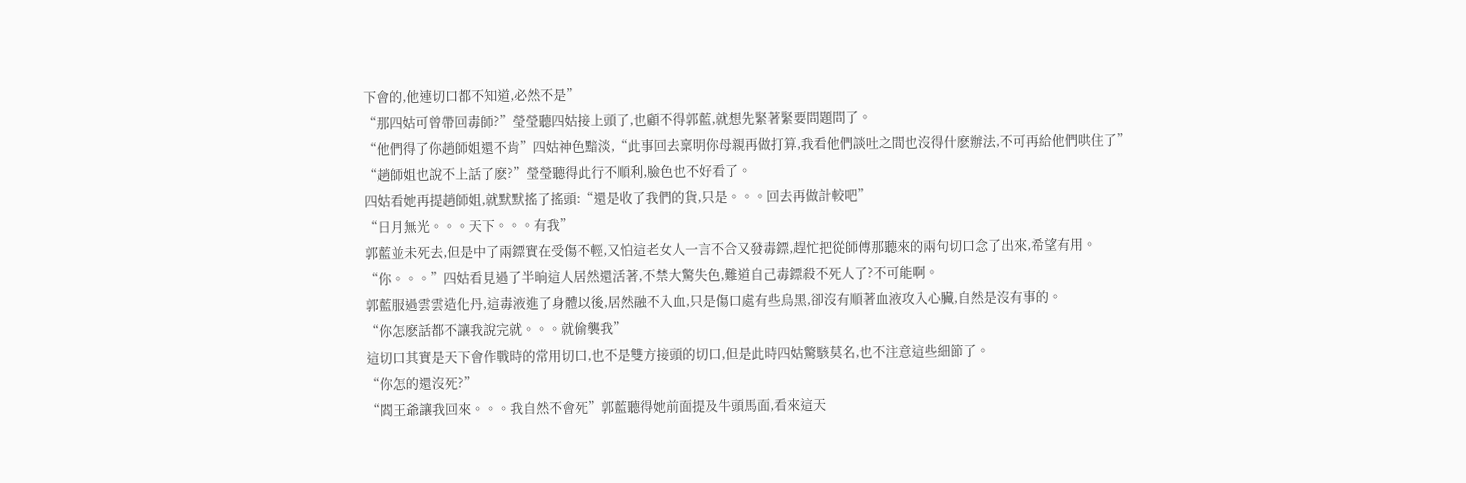下會的,他連切口都不知道,必然不是”
“那四姑可曾帶回毒師?”瑩瑩聽四姑接上頭了,也顧不得郭藍,就想先緊著緊要問題問了。
“他們得了你趙師姐還不肯”四姑神色黯淡,“此事回去稟明你母親再做打算,我看他們談吐之間也沒得什麽辦法,不可再給他們哄住了”
“趙師姐也說不上話了麽?”瑩瑩聽得此行不順利,臉色也不好看了。
四姑看她再提趙師姐,就默默搖了搖頭:“還是收了我們的貨,只是。。。回去再做計較吧”
“日月無光。。。天下。。。有我”
郭藍並未死去,但是中了兩鏢實在受傷不輕,又怕這老女人一言不合又發毒鏢,趕忙把從師傅那聽來的兩句切口念了出來,希望有用。
“你。。。”四姑看見過了半晌這人居然還活著,不禁大驚失色,難道自己毒鏢殺不死人了?不可能啊。
郭藍服過雲雲造化丹,這毒液進了身體以後,居然融不入血,只是傷口處有些烏黑,卻沒有順著血液攻入心臟,自然是沒有事的。
“你怎麽話都不讓我說完就。。。就偷襲我”
這切口其實是天下會作戰時的常用切口,也不是雙方接頭的切口,但是此時四姑驚駭莫名,也不注意這些細節了。
“你怎的還沒死?”
“閻王爺讓我回來。。。我自然不會死”郭藍聽得她前面提及牛頭馬面,看來這天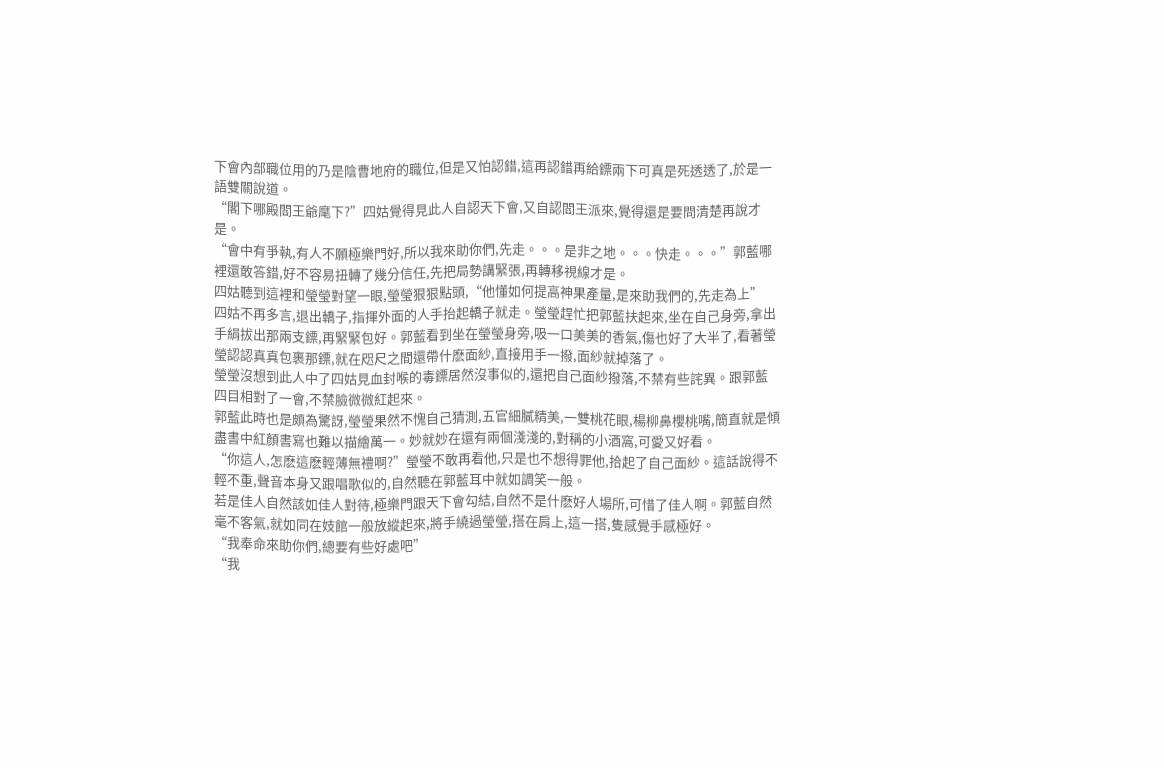下會內部職位用的乃是陰曹地府的職位,但是又怕認錯,這再認錯再給鏢兩下可真是死透透了,於是一語雙關說道。
“閣下哪殿閻王爺麾下?”四姑覺得見此人自認天下會,又自認閻王派來,覺得還是要問清楚再說才是。
“會中有爭執,有人不願極樂門好,所以我來助你們,先走。。。是非之地。。。快走。。。”郭藍哪裡還敢答錯,好不容易扭轉了幾分信任,先把局勢講緊張,再轉移視線才是。
四姑聽到這裡和瑩瑩對望一眼,瑩瑩狠狠點頭,“他懂如何提高神果產量,是來助我們的,先走為上”
四姑不再多言,退出轎子,指揮外面的人手抬起轎子就走。瑩瑩趕忙把郭藍扶起來,坐在自己身旁,拿出手絹拔出那兩支鏢,再緊緊包好。郭藍看到坐在瑩瑩身旁,吸一口美美的香氣,傷也好了大半了,看著瑩瑩認認真真包裹那鏢,就在咫尺之間還帶什麽面紗,直接用手一撥,面紗就掉落了。
瑩瑩沒想到此人中了四姑見血封喉的毒鏢居然沒事似的,還把自己面紗撥落,不禁有些詫異。跟郭藍四目相對了一會,不禁臉微微紅起來。
郭藍此時也是頗為驚訝,瑩瑩果然不愧自己猜測,五官細膩精美,一雙桃花眼,楊柳鼻櫻桃嘴,簡直就是傾盡書中紅顏書寫也難以描繪萬一。妙就妙在還有兩個淺淺的,對稱的小酒窩,可愛又好看。
“你這人,怎麽這麽輕薄無禮啊?”瑩瑩不敢再看他,只是也不想得罪他,拾起了自己面紗。這話說得不輕不重,聲音本身又跟唱歌似的,自然聽在郭藍耳中就如調笑一般。
若是佳人自然該如佳人對待,極樂門跟天下會勾結,自然不是什麽好人場所,可惜了佳人啊。郭藍自然毫不客氣,就如同在妓館一般放縱起來,將手繞過瑩瑩,搭在肩上,這一搭,隻感覺手感極好。
“我奉命來助你們,總要有些好處吧”
“我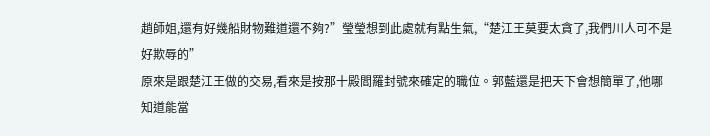趙師姐,還有好幾船財物難道還不夠?”瑩瑩想到此處就有點生氣,“楚江王莫要太貪了,我們川人可不是好欺辱的”
原來是跟楚江王做的交易,看來是按那十殿閻羅封號來確定的職位。郭藍還是把天下會想簡單了,他哪知道能當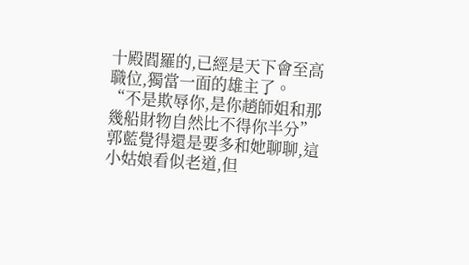十殿閻羅的,已經是天下會至高職位,獨當一面的雄主了。
“不是欺辱你,是你趙師姐和那幾船財物自然比不得你半分”郭藍覺得還是要多和她聊聊,這小姑娘看似老道,但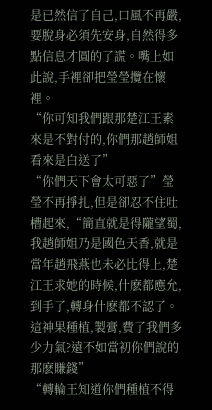是已然信了自己,口風不再嚴,要脫身必須先安身,自然得多點信息才圓的了謊。嘴上如此說,手裡卻把瑩瑩攬在懷裡。
“你可知我們跟那楚江王素來是不對付的,你們那趙師姐看來是白送了”
“你們天下會太可惡了”瑩瑩不再掙扎,但是卻忍不住吐槽起來,“簡直就是得隴望蜀,我趙師姐乃是國色天香,就是當年趙飛燕也未必比得上,楚江王求她的時候,什麽都應允,到手了,轉身什麽都不認了。這神果種植,製膏,費了我們多少力氣?遠不如當初你們說的那麽賺錢”
“轉輪王知道你們種植不得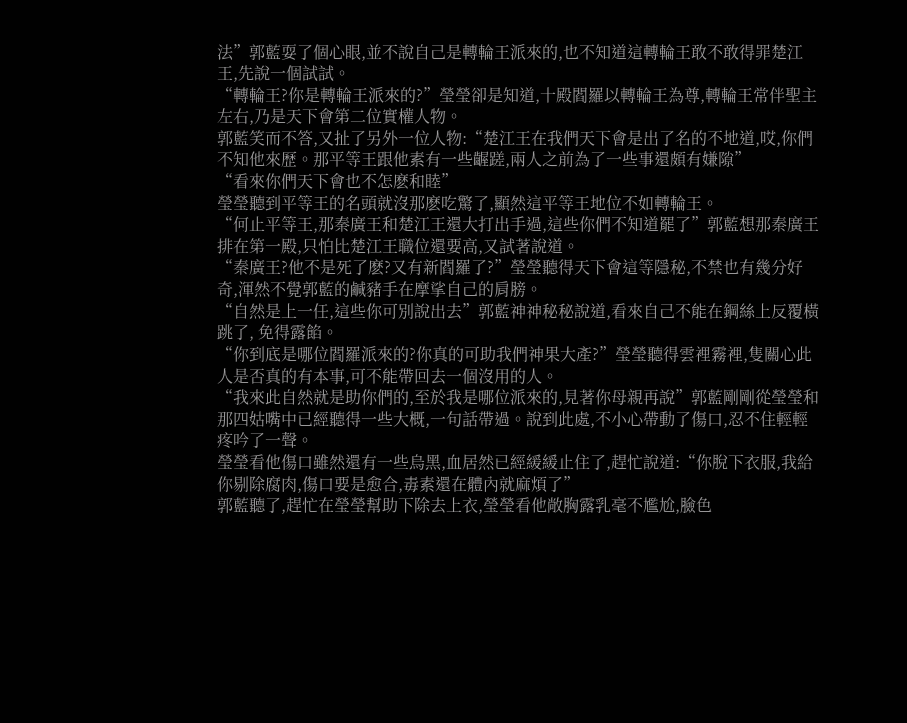法”郭藍耍了個心眼,並不說自己是轉輪王派來的,也不知道這轉輪王敢不敢得罪楚江王,先說一個試試。
“轉輪王?你是轉輪王派來的?”瑩瑩卻是知道,十殿閻羅以轉輪王為尊,轉輪王常伴聖主左右,乃是天下會第二位實權人物。
郭藍笑而不答,又扯了另外一位人物:“楚江王在我們天下會是出了名的不地道,哎,你們不知他來歷。那平等王跟他素有一些齷蹉,兩人之前為了一些事還頗有嫌隙”
“看來你們天下會也不怎麽和睦”
瑩瑩聽到平等王的名頭就沒那麽吃驚了,顯然這平等王地位不如轉輪王。
“何止平等王,那秦廣王和楚江王還大打出手過,這些你們不知道罷了”郭藍想那秦廣王排在第一殿,只怕比楚江王職位還要高,又試著說道。
“秦廣王?他不是死了麽?又有新閻羅了?”瑩瑩聽得天下會這等隱秘,不禁也有幾分好奇,渾然不覺郭藍的鹹豬手在摩挲自己的肩膀。
“自然是上一任,這些你可別說出去”郭藍神神秘秘說道,看來自己不能在鋼絲上反覆橫跳了, 免得露餡。
“你到底是哪位閻羅派來的?你真的可助我們神果大產?”瑩瑩聽得雲裡霧裡,隻關心此人是否真的有本事,可不能帶回去一個沒用的人。
“我來此自然就是助你們的,至於我是哪位派來的,見著你母親再說”郭藍剛剛從瑩瑩和那四姑嘴中已經聽得一些大概,一句話帶過。說到此處,不小心帶動了傷口,忍不住輕輕疼吟了一聲。
瑩瑩看他傷口雖然還有一些烏黑,血居然已經緩緩止住了,趕忙說道:“你脫下衣服,我給你剔除腐肉,傷口要是愈合,毒素還在體內就麻煩了”
郭藍聽了,趕忙在瑩瑩幫助下除去上衣,瑩瑩看他敞胸露乳毫不尷尬,臉色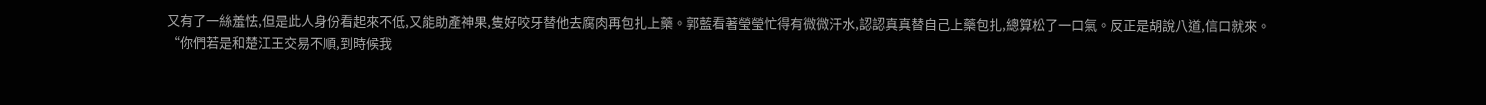又有了一絲羞怯,但是此人身份看起來不低,又能助產神果,隻好咬牙替他去腐肉再包扎上藥。郭藍看著瑩瑩忙得有微微汗水,認認真真替自己上藥包扎,總算松了一口氣。反正是胡說八道,信口就來。
“你們若是和楚江王交易不順,到時候我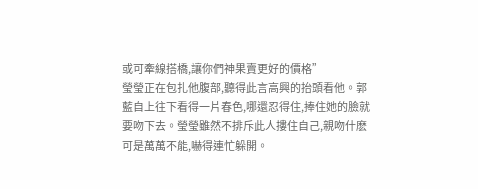或可牽線搭橋,讓你們神果賣更好的價格”
瑩瑩正在包扎他腹部,聽得此言高興的抬頭看他。郭藍自上往下看得一片春色,哪還忍得住,捧住她的臉就要吻下去。瑩瑩雖然不排斥此人摟住自己,親吻什麽可是萬萬不能,嚇得連忙躲開。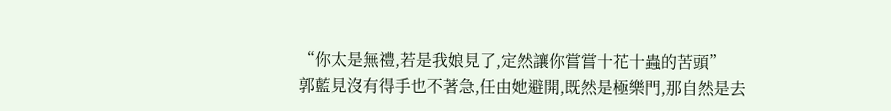“你太是無禮,若是我娘見了,定然讓你嘗嘗十花十蟲的苦頭”
郭藍見沒有得手也不著急,任由她避開,既然是極樂門,那自然是去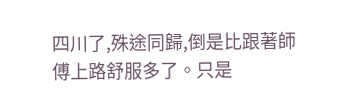四川了,殊途同歸,倒是比跟著師傅上路舒服多了。只是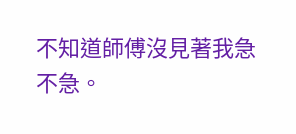不知道師傅沒見著我急不急。